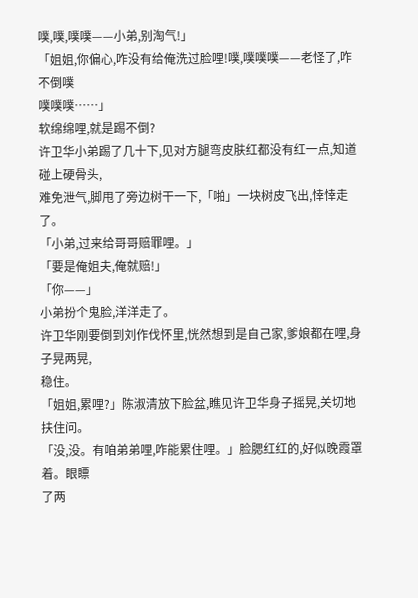噗,噗,噗噗——小弟,别淘气!」
「姐姐,你偏心,咋没有给俺洗过脸哩!噗,噗噗噗——老怪了,咋不倒噗
噗噗噗……」
软绵绵哩,就是踢不倒?
许卫华小弟踢了几十下,见对方腿弯皮肤红都没有红一点,知道碰上硬骨头,
难免泄气,脚甩了旁边树干一下,「啪」一块树皮飞出,悻悻走了。
「小弟,过来给哥哥赔罪哩。」
「要是俺姐夫,俺就赔!」
「你——」
小弟扮个鬼脸,洋洋走了。
许卫华刚要倒到刘作伐怀里,恍然想到是自己家,爹娘都在哩,身子晃两晃,
稳住。
「姐姐,累哩?」陈淑清放下脸盆,瞧见许卫华身子摇晃,关切地扶住问。
「没,没。有咱弟弟哩,咋能累住哩。」脸腮红红的,好似晚霞罩着。眼瞟
了两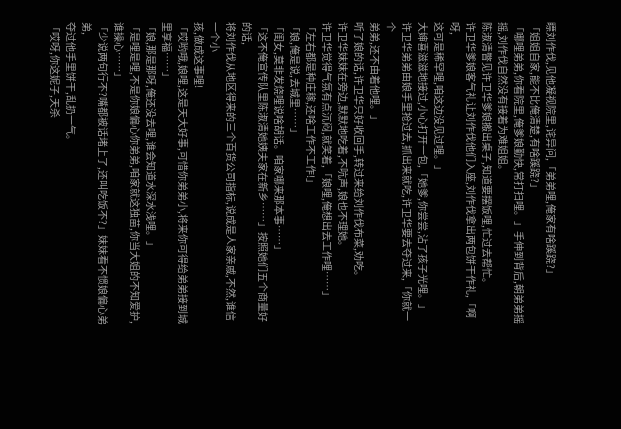瞟刘作伐,见他凝视院里,诧异问,「弟弟哩,俺家有啥蹊跷?」
「姐姐自家,能不比俺清楚,有啥蹊跷?」
「哪哩弟弟,你看院里,俺爹娘勤快,常打扫哩。」手伸到背后,朝弟弟摇
摇,刘作伐自然没有接着为难姐姐。
陈淑清瞥见许卫华爹娘搬出桌子,知道要摆饭哩,忙过去帮忙。
许卫华爹娘客气礼让刘作伐他们入座,刘作伐拿出两包饼干作礼,「啊呀,
这可是稀罕哩,咱这边没见过哩。」
大婶喜滋滋地接过,小心打开一包,「她爹,你尝尝,沾了孩子光哩。」
许卫华弟弟由娘手里抢过去,抓出来就吃,许卫华要去夺过来,「你就一个
弟弟,还不由着他哩。」
听了娘的话,许卫华只好收回手,转过来给刘作伐布菜,劝吃。
许卫华妹妹在旁边,默默地吃着,不吭声,娘也不理她。
许卫华觉得气氛有点沉闷,就笑着,「娘哩,俺想出去工作哩……」
「左右都是种庄稼,还啥工作不工作!」
「娘,俺是说,去城里……」
「闺女,莫非发烧哩说啥胡话。咱家哪来那本事……」
「这不俺宣传队里陈淑清她姨夫家在新乡……」按照她们五个商量好的话,
将刘作伐从地区得来的三个百货公司指标,说成是人家亲戚,不然,谁信一个小
孩,做成这事哩!
「哎哟哦,娘哩,这是天大好事,可惜你弟弟小,将来你可得给弟弟接到城
里享福……」
「娘,那是那呀,俺还没去哩,谁会知道水深水浅哩。」
「是哩是哩,不是你娘偏心你弟弟,咱家就这独苗,你当大姐的不知爱护,
谁操心……」
「少说两句行不?嘴都被话堵上了,还叫吃饭不?」妹妹看不惯娘偏心弟弟,
夺过他手里饼干,乱扔一气。
「哎呀,你这妮子,天杀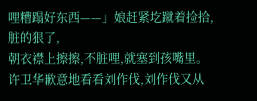哩糟蹋好东西——」娘赶紧圪蹴着捡拾,脏的狠了,
朝衣襟上擦擦,不脏哩,就塞到孩嘴里。
许卫华歉意地看看刘作伐,刘作伐又从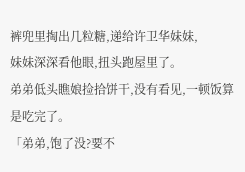裤兜里掏出几粒糖,递给许卫华妹妹,
妹妹深深看他眼,扭头跑屋里了。
弟弟低头瞧娘捡拾饼干,没有看见,一顿饭算是吃完了。
「弟弟,饱了没?要不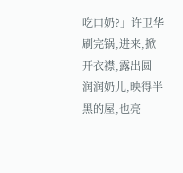吃口奶?」许卫华刷完锅,进来,掀开衣襟,露出圆
润润奶儿,映得半黑的屋,也亮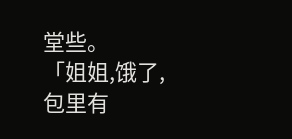堂些。
「姐姐,饿了,包里有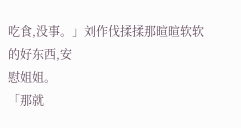吃食,没事。」刘作伐揉揉那暄暄软软的好东西,安
慰姐姐。
「那就